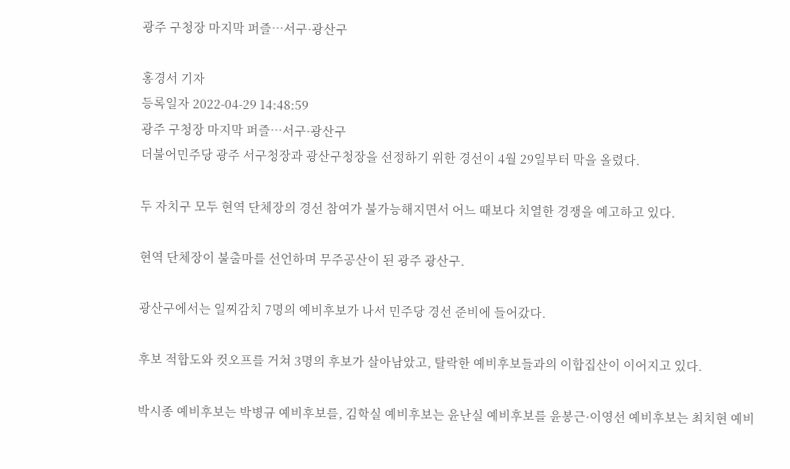광주 구청장 마지막 퍼즐…서구·광산구

홍경서 기자
등록일자 2022-04-29 14:48:59
광주 구청장 마지막 퍼즐…서구·광산구
더불어민주당 광주 서구청장과 광산구청장을 선정하기 위한 경선이 4월 29일부터 막을 올렸다.

두 자치구 모두 현역 단체장의 경선 참여가 불가능해지면서 어느 때보다 치열한 경쟁을 예고하고 있다.

현역 단체장이 불출마를 선언하며 무주공산이 된 광주 광산구.

광산구에서는 일찌감치 7명의 예비후보가 나서 민주당 경선 준비에 들어갔다.

후보 적합도와 컷오프를 거쳐 3명의 후보가 살아남았고, 탈락한 예비후보들과의 이합집산이 이어지고 있다.

박시종 예비후보는 박병규 예비후보를, 김학실 예비후보는 윤난실 예비후보를 윤봉근·이영선 예비후보는 최치현 예비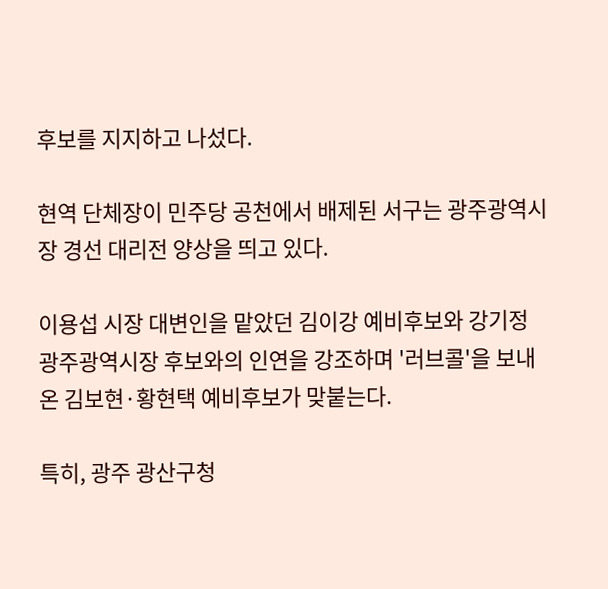후보를 지지하고 나섰다.

현역 단체장이 민주당 공천에서 배제된 서구는 광주광역시장 경선 대리전 양상을 띄고 있다.

이용섭 시장 대변인을 맡았던 김이강 예비후보와 강기정 광주광역시장 후보와의 인연을 강조하며 '러브콜'을 보내온 김보현·황현택 예비후보가 맞붙는다.

특히, 광주 광산구청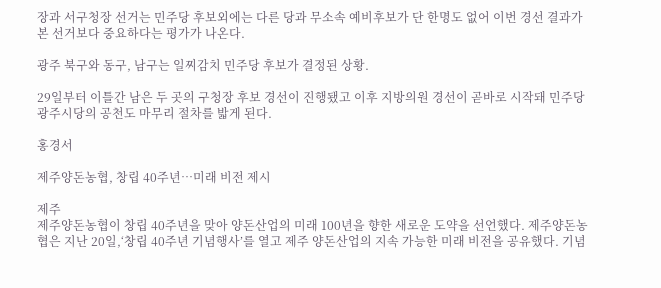장과 서구청장 선거는 민주당 후보외에는 다른 당과 무소속 예비후보가 단 한명도 없어 이번 경선 결과가 본 선거보다 중요하다는 평가가 나온다.

광주 북구와 동구, 남구는 일찌감치 민주당 후보가 결정된 상황.

29일부터 이틀간 남은 두 곳의 구청장 후보 경선이 진행됐고 이후 지방의원 경선이 곧바로 시작돼 민주당 광주시당의 공천도 마무리 절차를 밟게 된다.

홍경서

제주양돈농협, 창립 40주년…미래 비전 제시

제주
제주양돈농협이 창립 40주년을 맞아 양돈산업의 미래 100년을 향한 새로운 도약을 선언했다. 제주양돈농협은 지난 20일,‘창립 40주년 기념행사’를 열고 제주 양돈산업의 지속 가능한 미래 비전을 공유했다. 기념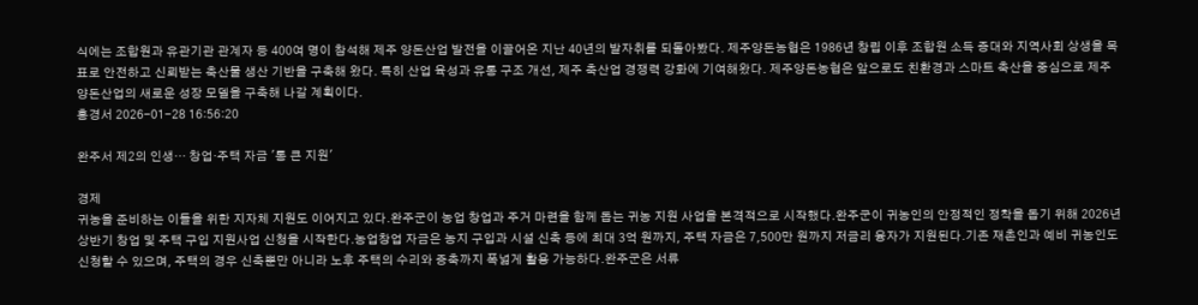식에는 조합원과 유관기관 관계자 등 400여 명이 참석해 제주 양돈산업 발전을 이끌어온 지난 40년의 발자취를 되돌아봤다. 제주양돈농협은 1986년 창립 이후 조합원 소득 증대와 지역사회 상생을 목표로 안전하고 신뢰받는 축산물 생산 기반을 구축해 왔다. 특히 산업 육성과 유통 구조 개선, 제주 축산업 경쟁력 강화에 기여해왔다. 제주양돈농협은 앞으로도 친환경과 스마트 축산을 중심으로 제주 양돈산업의 새로운 성장 모델을 구축해 나갈 계획이다.
홍경서 2026-01-28 16:56:20

완주서 제2의 인생… 창업·주택 자금 '통 큰 지원'

경제
귀농을 준비하는 이들을 위한 지자체 지원도 이어지고 있다.완주군이 농업 창업과 주거 마련을 함께 돕는 귀농 지원 사업을 본격적으로 시작했다.완주군이 귀농인의 안정적인 정착을 돕기 위해 2026년 상반기 창업 및 주택 구입 지원사업 신청을 시작한다.농업창업 자금은 농지 구입과 시설 신축 등에 최대 3억 원까지, 주택 자금은 7,500만 원까지 저금리 융자가 지원된다.기존 재촌인과 예비 귀농인도 신청할 수 있으며, 주택의 경우 신축뿐만 아니라 노후 주택의 수리와 증축까지 폭넓게 활용 가능하다.완주군은 서류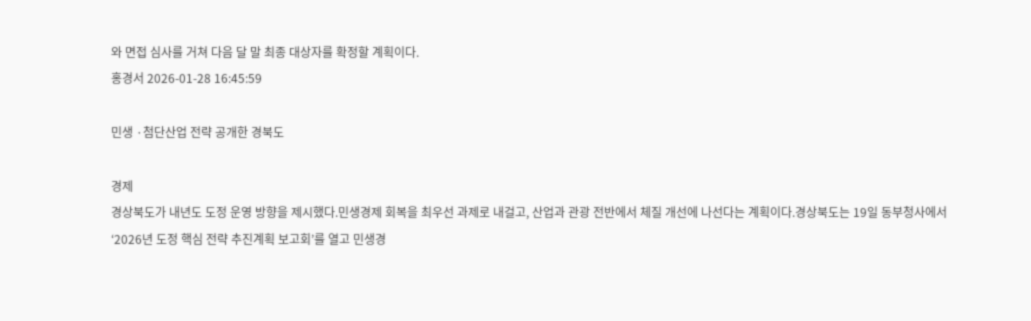와 면접 심사를 거쳐 다음 달 말 최종 대상자를 확정할 계획이다.
홍경서 2026-01-28 16:45:59

민생 ·첨단산업 전략 공개한 경북도

경제
경상북도가 내년도 도정 운영 방향을 제시했다.민생경제 회복을 최우선 과제로 내걸고, 산업과 관광 전반에서 체질 개선에 나선다는 계획이다.경상북도는 19일 동부청사에서 ‘2026년 도정 핵심 전략 추진계획 보고회’를 열고 민생경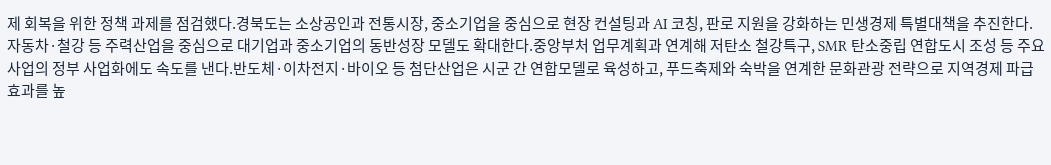제 회복을 위한 정책 과제를 점검했다.경북도는 소상공인과 전통시장, 중소기업을 중심으로 현장 컨설팅과 AI 코칭, 판로 지원을 강화하는 민생경제 특별대책을 추진한다.자동차·철강 등 주력산업을 중심으로 대기업과 중소기업의 동반성장 모델도 확대한다.중앙부처 업무계획과 연계해 저탄소 철강특구, SMR 탄소중립 연합도시 조성 등 주요 사업의 정부 사업화에도 속도를 낸다.반도체·이차전지·바이오 등 첨단산업은 시군 간 연합모델로 육성하고, 푸드축제와 숙박을 연계한 문화관광 전략으로 지역경제 파급효과를 높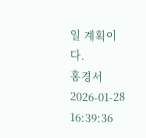일 계획이다.
홍경서 2026-01-28 16:39:36